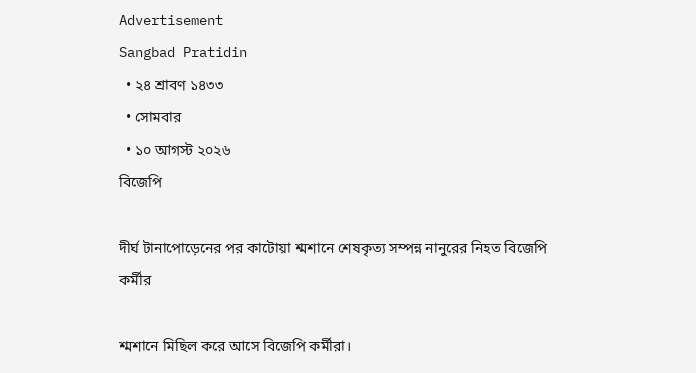Advertisement
Sangbad Pratidin
  • ২৪ শ্রাবণ ১৪৩৩
  • সোমবার
  • ১০ আগস্ট ২০২৬
বিজেপি

দীর্ঘ টানাপোড়েনের পর কাটোয়া শ্মশানে শেষকৃত্য সম্পন্ন নানুরের নিহত বিজেপি কর্মীর

শ্মশানে মিছিল করে আসে বিজেপি কর্মীরা।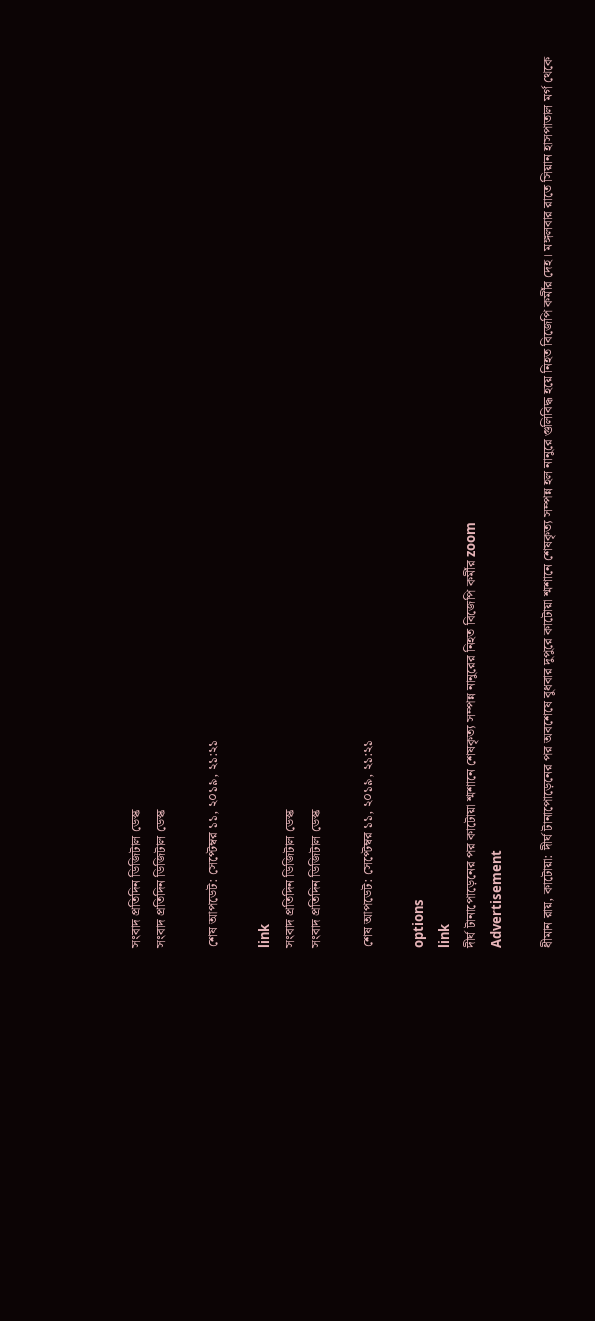সংবাদ প্রতিদিন ডিজিটাল ডেস্ক
সংবাদ প্রতিদিন ডিজিটাল ডেস্ক

শেষ আপডেট: সেপ্টেম্বর ১১, ২০১৯, ২১:২১

link
সংবাদ প্রতিদিন ডিজিটাল ডেস্ক
সংবাদ প্রতিদিন ডিজিটাল ডেস্ক

শেষ আপডেট: সেপ্টেম্বর ১১, ২০১৯, ২১:২১

options
link
দীর্ঘ টানাপোড়েনের পর কাটোয়া শ্মশানে শেষকৃত্য সম্পন্ন নানুরের নিহত বিজেপি কর্মীর zoom
Advertisement

ধীমান রায়, কাটোয়া: দীর্ঘ টানাপোড়েনের পর অবশেষে বুধবার দুপুরে কাটোয়া শ্মশানে শেষকৃত্য সম্পন্ন হল নানুরে গুলিবিদ্ধ হয়ে নিহত বিজেপি কর্মীর দেহ। মঙ্গলবার রাতে সিয়ান হাসপাতাল মর্গ থেকে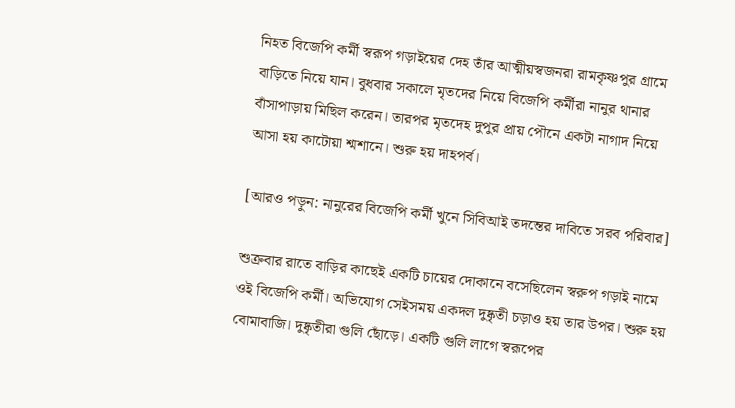নিহত বিজেপি কর্মী স্বরূপ গড়াইয়ের দেহ তাঁর আত্মীয়স্বজনরা রামকৃষ্ণপুর গ্রামে বাড়িতে নিয়ে যান। বুধবার সকালে মৃতদের নিয়ে বিজেপি কর্মীরা নানুর থানার বাঁসাপাড়ায় মিছিল করেন। তারপর মৃতদেহ দুপুর প্রায় পৌনে একটা নাগাদ নিয়ে আসা হয় কাটোয়া শ্মশানে। শুরু হয় দাহপর্ব।

[আরও পড়ুন: নানুরের বিজেপি কর্মী খুনে সিবিআই তদন্তের দাবিতে সরব পরিবার]

শুক্রবার রাতে বাড়ির কাছেই একটি চায়ের দোকানে বসেছিলেন স্বরুপ গড়াই নামে ওই বিজেপি কর্মী। অভিযোগ সেইসময় একদল দুষ্কৃতী চড়াও হয় তার উপর। শুরু হয় বোমাবাজি। দুষ্কৃতীরা গুলি ছোঁড়ে। একটি গুলি লাগে স্বরূপের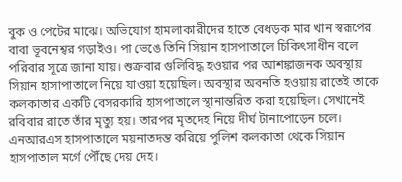বুক ও পেটের মাঝে। অভিযোগ হামলাকারীদের হাতে বেধড়ক মার খান স্বরূপের বাবা ভূবনেশ্বর গড়াইও। পা ভেঙে তিনি সিয়ান হাসপাতালে চিকিৎসাধীন বলে পরিবার সূত্রে জানা যায়। শুক্রবার গুলিবিদ্ধ হওয়ার পর আশঙ্কাজনক অবস্থায় সিয়ান হাসাপাতালে নিয়ে যাওয়া হয়েছিল। অবস্থার অবনতি হওয়ায় রাতেই তাকে কলকাতার একটি বেসরকারি হাসপাতালে স্থানান্তরিত করা হয়েছিল। সেখানেই রবিবার রাতে তাঁর মৃত্যু হয়। তারপর মৃতদেহ নিয়ে দীর্ঘ টানাপোড়েন চলে। এনআরএস হাসপাতালে ময়নাতদন্ত করিয়ে পুলিশ কলকাতা থেকে সিয়ান হাসপাতাল মর্গে পৌঁছে দেয় দেহ।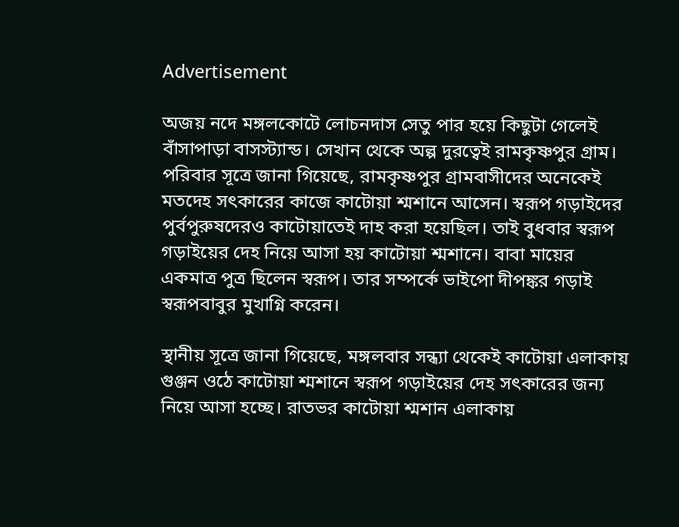Advertisement

অজয় নদে মঙ্গলকোটে লোচনদাস সেতু পার হয়ে কিছুটা গেলেই বাঁসাপাড়া বাসস্ট্যান্ড। সেখান থেকে অল্প দুরত্বেই রামকৃষ্ণপুর গ্রাম। পরিবার সূত্রে জানা গিয়েছে, রামকৃষ্ণপুর গ্রামবাসীদের অনেকেই মতদেহ সৎকারের কাজে কাটোয়া শ্মশানে আসেন। স্বরূপ গড়াইদের পুর্বপুরুষদেরও কাটোয়াতেই দাহ করা হয়েছিল। তাই বুধবার স্বরূপ গড়াইয়ের দেহ নিয়ে আসা হয় কাটোয়া শ্মশানে। বাবা মায়ের একমাত্র পুত্র ছিলেন স্বরূপ। তার সম্পর্কে ভাইপো দীপঙ্কর গড়াই স্বরূপবাবুর মুখাগ্নি করেন।

স্থানীয় সূত্রে জানা গিয়েছে, মঙ্গলবার সন্ধ্যা থেকেই কাটোয়া এলাকায় গুঞ্জন ওঠে কাটোয়া শ্মশানে স্বরূপ গড়াইয়ের দেহ সৎকারের জন্য নিয়ে আসা হচ্ছে। রাতভর কাটোয়া শ্মশান এলাকায়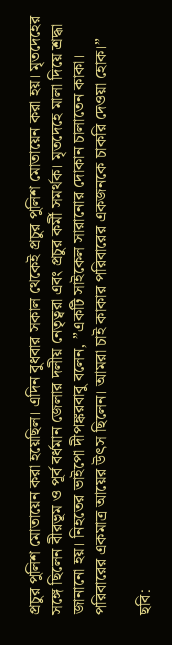প্রচুর পুলিশ মোতায়েন করা হয়েছিল। এদিন বুধবার সকাল থেকেই প্রচুর পুলিশ মোতায়েন করা হয়। মৃতদেহের সঙ্গে ছিলেন বীরভূম ও পূর্ব বর্ধমান জেলার দলীয় নেতৃত্বরা এবং প্রচুর কর্মী সমর্থক। মৃতদেহে মালা দিয়ে শ্রদ্ধা জানানো হয়। নিহতের ভাইপো দীপঙ্করবাবু বলেন, ”একটি সাইকেল সারানোর দোকান চালাতেন কাকা। পরিবারের একমাত্র আয়ের উৎস ছিলেন। আমরা চাই কাকার পরিবারের একজনকে চাকরি দেওয়া হোক।”

ছবি: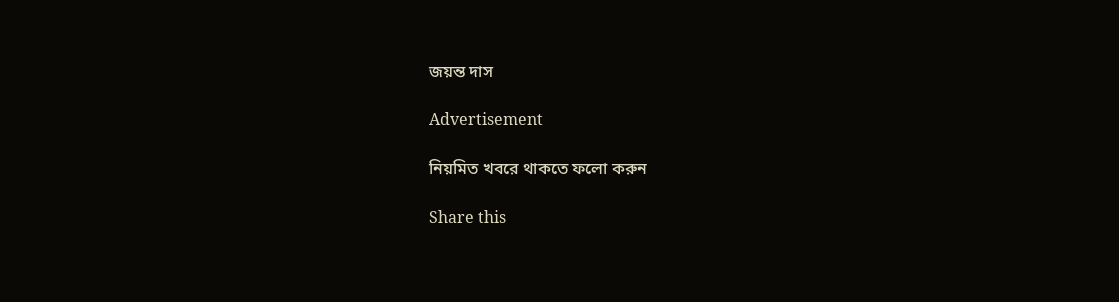জয়ন্ত দাস

Advertisement

নিয়মিত খবরে থাকতে ফলো করুন

Share this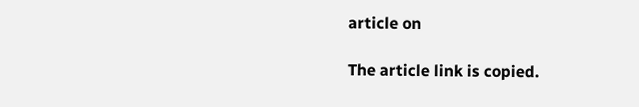article on

The article link is copied.